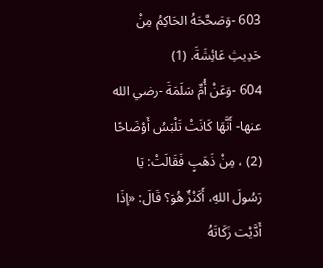603 -وَصَحَّحَهُ الحَاكِمُ مِنْ حَدِيثِ عَائِشَةَ. (1)
604 -وَعَنْ أُمِّ سَلَمَةَ -رضي الله عنها- أَنَّهَا كَانَتْ تَلْبَسُ أَوْضَاحًا (2) ، مِنْ ذَهَبٍ فَقَالَتْ: يَا رَسُولَ اللهِ، أَكَنْزٌ هُوَ؟ قَالَ: «إذَا أَدَّيْت زَكَاتَهُ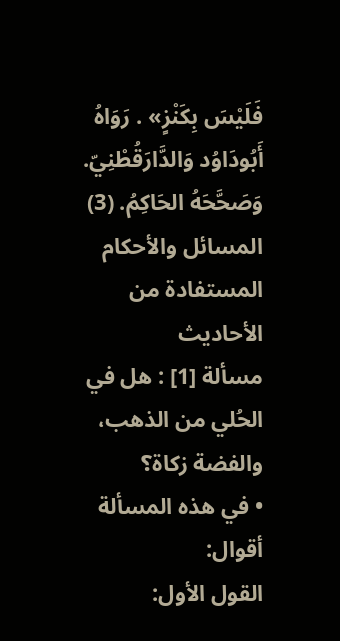فَلَيْسَ بِكَنْزٍ» . رَوَاهُ أَبُودَاوُد وَالدَّارَقُطْنِيّ. وَصَحَّحَهُ الحَاكِمُ. (3)
المسائل والأحكام المستفادة من الأحاديث
مسألة [1] : هل في الحُلي من الذهب، والفضة زكاة؟
• في هذه المسألة أقوال:
القول الأول: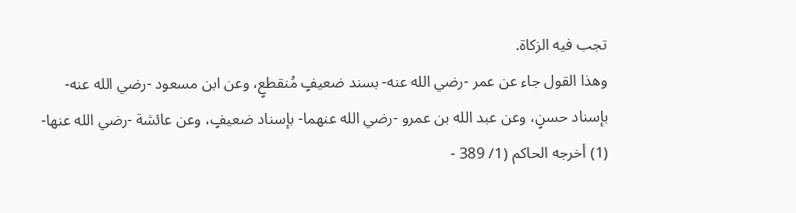تجب فيه الزكاة.
وهذا القول جاء عن عمر -رضي الله عنه- بسند ضعيفٍ مُنقطعٍ، وعن ابن مسعود -رضي الله عنه- بإسناد حسنٍ، وعن عبد الله بن عمرو -رضي الله عنهما- بإسناد ضعيفٍ، وعن عائشة -رضي الله عنها-
(1) أخرجه الحاكم (1/ 389 -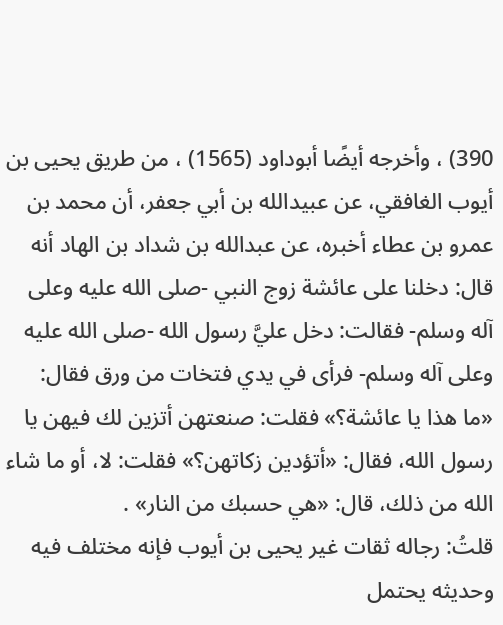390) ، وأخرجه أيضًا أبوداود (1565) ، من طريق يحيى بن أيوب الغافقي، عن عبيدالله بن أبي جعفر، أن محمد بن عمرو بن عطاء أخبره، عن عبدالله بن شداد بن الهاد أنه قال: دخلنا على عائشة زوج النبي -صلى الله عليه وعلى آله وسلم- فقالت: دخل عليَّ رسول الله -صلى الله عليه وعلى آله وسلم- فرأى في يدي فتخات من ورق فقال: «ما هذا يا عائشة؟» فقلت: صنعتهن أتزين لك فيهن يا رسول الله، فقال: «أتؤدين زكاتهن؟» فقلت: لا، أو ما شاء الله من ذلك، قال: «هي حسبك من النار» .
قلتُ: رجاله ثقات غير يحيى بن أيوب فإنه مختلف فيه وحديثه يحتمل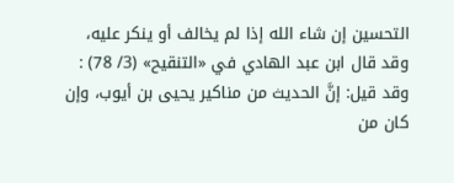التحسين إن شاء الله إذا لم يخالف أو ينكر عليه، وقد قال ابن عبد الهادي في «التنقيح» (3/ 78) : وقد قيل: إنَّ الحديث من مناكير يحيى بن أيوب، وإن كان من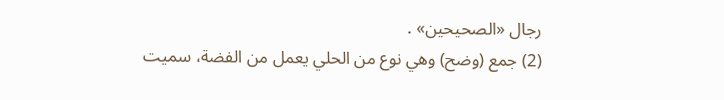رجال «الصحيحين» .
(2) جمع (وضح) وهي نوع من الحلي يعمل من الفضة، سميت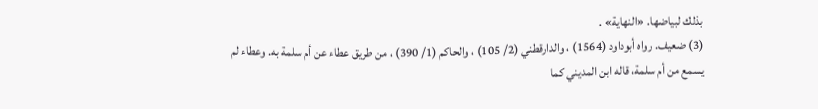بذلك لبياضها. «النهاية» .
(3) ضعيف. رواه أبوداود (1564) ، والدارقطني (2/ 105) ، والحاكم (1/ 390) ، من طريق عطاء عن أم سلمة به. وعطاء لم يسمع من أم سلمة، قاله ابن المديني كما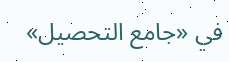في «جامع التحصيل»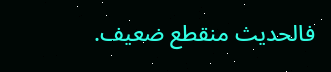فالحديث منقطع ضعيف.